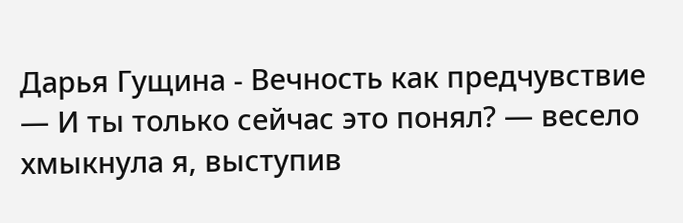Дарья Гущина - Вечность как предчувствие
— И ты только сейчас это понял? — весело хмыкнула я, выступив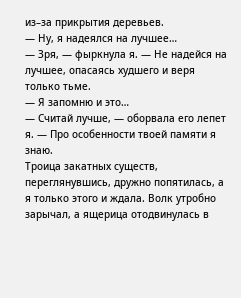из–за прикрытия деревьев.
— Ну, я надеялся на лучшее…
— Зря, — фыркнула я. — Не надейся на лучшее, опасаясь худшего и веря только тьме.
— Я запомню и это…
— Считай лучше, — оборвала его лепет я. — Про особенности твоей памяти я знаю.
Троица закатных существ, переглянувшись, дружно попятилась, а я только этого и ждала. Волк утробно зарычал, а ящерица отодвинулась в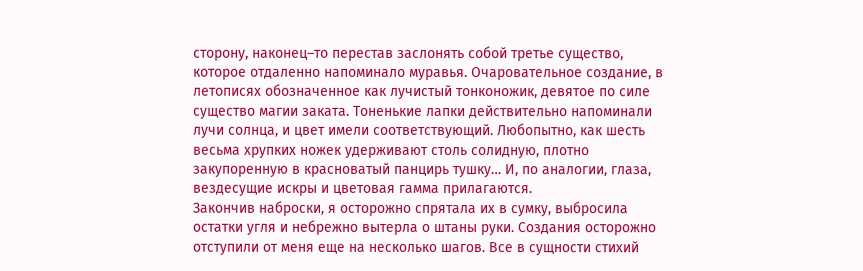сторону, наконец–то перестав заслонять собой третье существо, которое отдаленно напоминало муравья. Очаровательное создание, в летописях обозначенное как лучистый тонконожик, девятое по силе существо магии заката. Тоненькие лапки действительно напоминали лучи солнца, и цвет имели соответствующий. Любопытно, как шесть весьма хрупких ножек удерживают столь солидную, плотно закупоренную в красноватый панцирь тушку… И, по аналогии, глаза, вездесущие искры и цветовая гамма прилагаются.
Закончив наброски, я осторожно спрятала их в сумку, выбросила остатки угля и небрежно вытерла о штаны руки. Создания осторожно отступили от меня еще на несколько шагов. Все в сущности стихий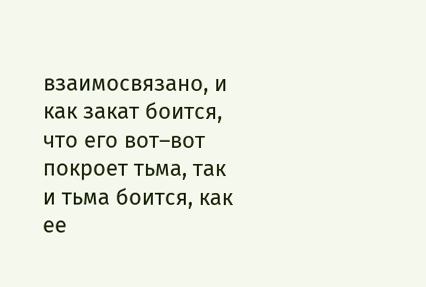взаимосвязано, и как закат боится, что его вот–вот покроет тьма, так и тьма боится, как ее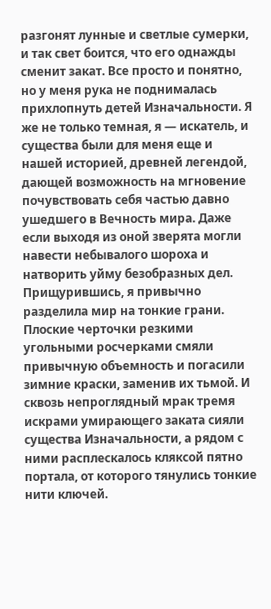разгонят лунные и светлые сумерки, и так свет боится, что его однажды сменит закат. Все просто и понятно, но у меня рука не поднималась прихлопнуть детей Изначальности. Я же не только темная, я — искатель, и существа были для меня еще и нашей историей, древней легендой, дающей возможность на мгновение почувствовать себя частью давно ушедшего в Вечность мира. Даже если выходя из оной зверята могли навести небывалого шороха и натворить уйму безобразных дел.
Прищурившись, я привычно разделила мир на тонкие грани. Плоские черточки резкими угольными росчерками смяли привычную объемность и погасили зимние краски, заменив их тьмой. И сквозь непроглядный мрак тремя искрами умирающего заката сияли существа Изначальности, а рядом с ними расплескалось кляксой пятно портала, от которого тянулись тонкие нити ключей.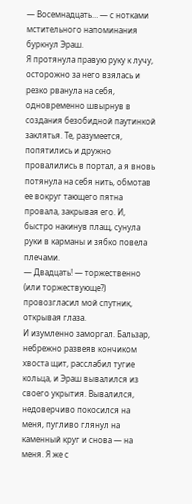— Восемнадцать… — с нотками мстительного напоминания буркнул Эраш.
Я протянула правую руку к лучу, осторожно за него взялась и резко рванула на себя, одновременно швырнув в создания безобидной паутинкой заклятья. Те, разумеется, попятились и дружно провалились в портал, а я вновь потянула на себя нить, обмотав ее вокруг тающего пятна провала, закрывая его. И, быстро накинув плащ, сунула руки в карманы и зябко повела плечами.
— Двадцать! — торжественно (или торжествующе?) провозгласил мой спутник, открывая глаза.
И изумленно заморгал. Бальзар, небрежно развеяв кончиком хвоста щит, расслабил тугие кольца, и Эраш вывалился из своего укрытия. Вывалился, недоверчиво покосился на меня, пугливо глянул на каменный круг и снова — на меня. Я же с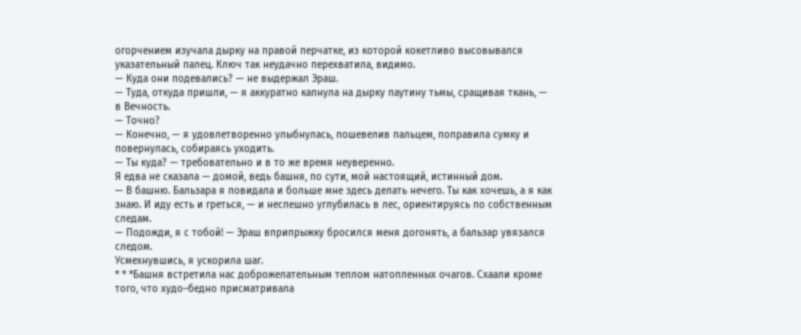огорчением изучала дырку на правой перчатке, из которой кокетливо высовывался указательный палец. Ключ так неудачно перехватила, видимо.
— Куда они подевались? — не выдержал Эраш.
— Туда, откуда пришли, — я аккуратно капнула на дырку паутину тьмы, сращивая ткань, — в Вечность.
— Точно?
— Конечно, — я удовлетворенно улыбнулась, пошевелив пальцем, поправила сумку и повернулась, собираясь уходить.
— Ты куда? — требовательно и в то же время неуверенно.
Я едва не сказала — домой, ведь башня, по сути, мой настоящий, истинный дом.
— В башню. Бальзара я повидала и больше мне здесь делать нечего. Ты как хочешь, а я как знаю. И иду есть и греться, — и неспешно углубилась в лес, ориентируясь по собственным следам.
— Подожди, я с тобой! — Эраш вприпрыжку бросился меня догонять, а бальзар увязался следом.
Усмехнувшись, я ускорила шаг.
* * *Башня встретила нас доброжелательным теплом натопленных очагов. Схаали кроме того, что худо–бедно присматривала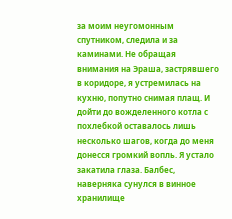за моим неугомонным спутником, следила и за каминами. Не обращая внимания на Эраша, застрявшего в коридоре, я устремилась на кухню, попутно снимая плащ. И дойти до вожделенного котла с похлебкой оставалось лишь несколько шагов, когда до меня донесся громкий вопль. Я устало закатила глаза. Балбес, наверняка сунулся в винное хранилище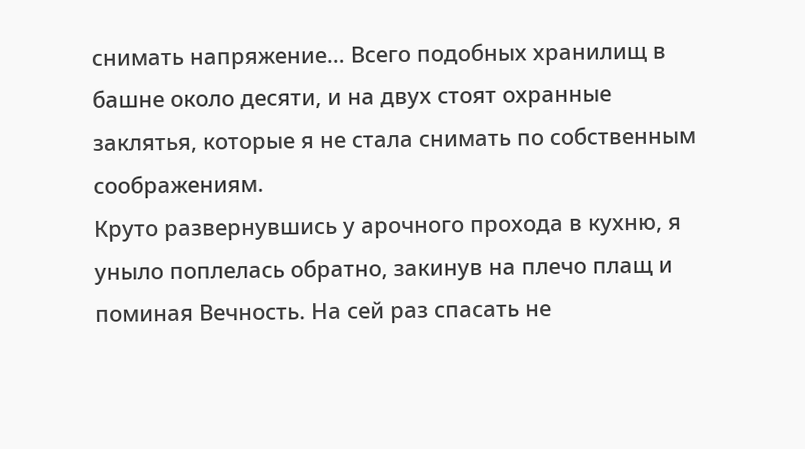снимать напряжение… Всего подобных хранилищ в башне около десяти, и на двух стоят охранные заклятья, которые я не стала снимать по собственным соображениям.
Круто развернувшись у арочного прохода в кухню, я уныло поплелась обратно, закинув на плечо плащ и поминая Вечность. На сей раз спасать не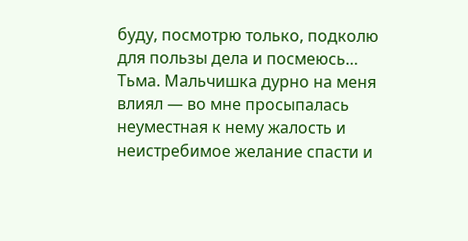буду, посмотрю только, подколю для пользы дела и посмеюсь… Тьма. Мальчишка дурно на меня влиял — во мне просыпалась неуместная к нему жалость и неистребимое желание спасти и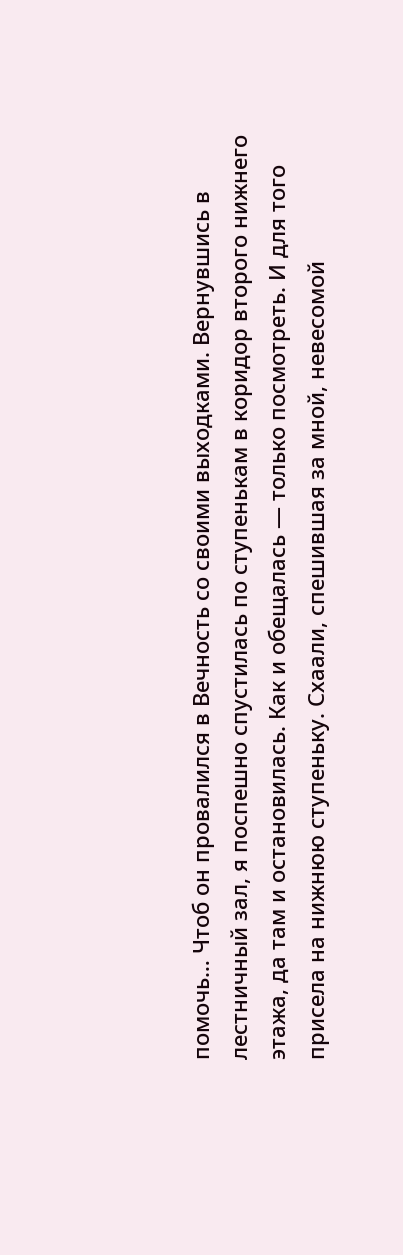помочь… Чтоб он провалился в Вечность со своими выходками. Вернувшись в лестничный зал, я поспешно спустилась по ступенькам в коридор второго нижнего этажа, да там и остановилась. Как и обещалась — только посмотреть. И для того присела на нижнюю ступеньку. Схаали, спешившая за мной, невесомой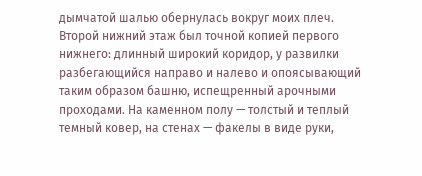дымчатой шалью обернулась вокруг моих плеч.
Второй нижний этаж был точной копией первого нижнего: длинный широкий коридор, у развилки разбегающийся направо и налево и опоясывающий таким образом башню, испещренный арочными проходами. На каменном полу — толстый и теплый темный ковер, на стенах — факелы в виде руки,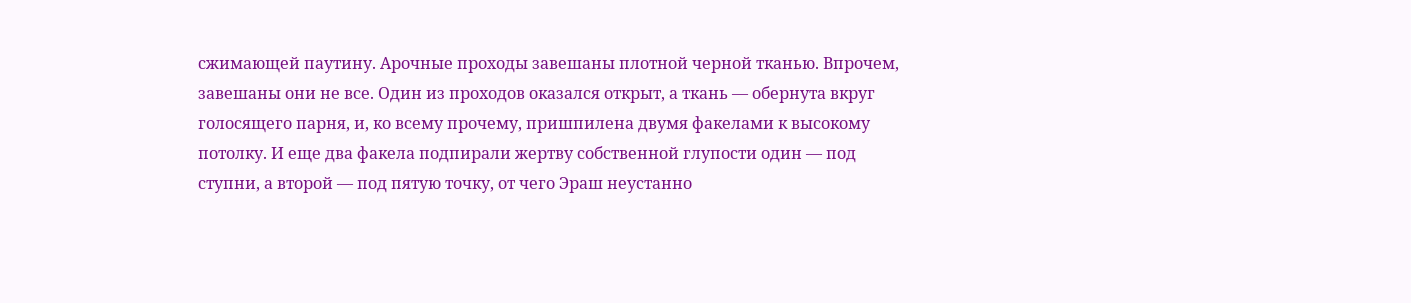сжимающей паутину. Арочные проходы завешаны плотной черной тканью. Впрочем, завешаны они не все. Один из проходов оказался открыт, а ткань — обернута вкруг голосящего парня, и, ко всему прочему, пришпилена двумя факелами к высокому потолку. И еще два факела подпирали жертву собственной глупости один — под ступни, а второй — под пятую точку, от чего Эраш неустанно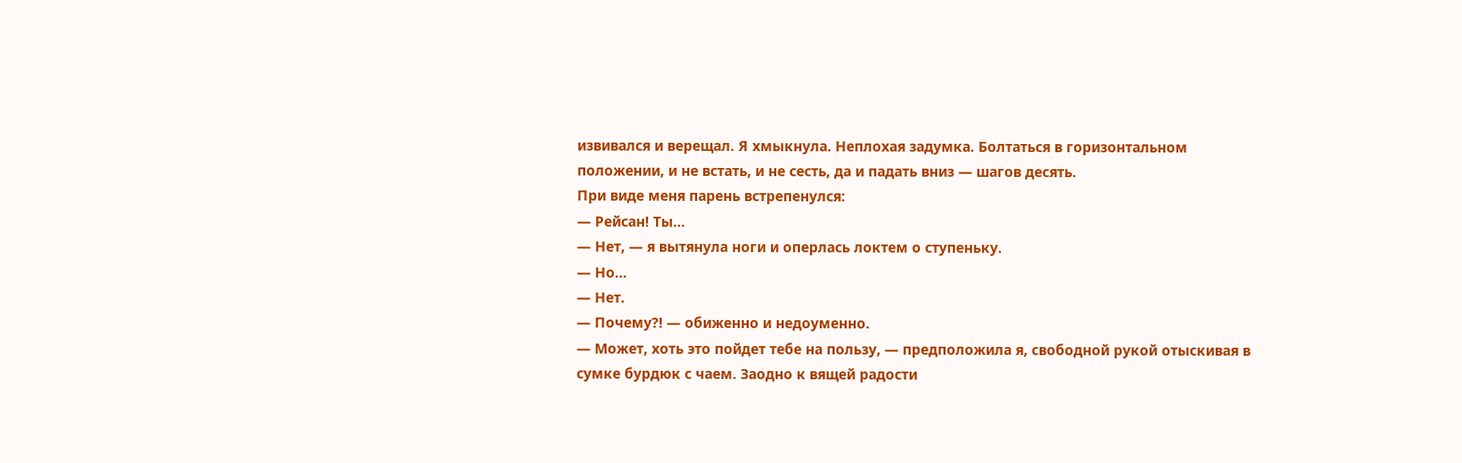извивался и верещал. Я хмыкнула. Неплохая задумка. Болтаться в горизонтальном положении, и не встать, и не сесть, да и падать вниз — шагов десять.
При виде меня парень встрепенулся:
— Рейсан! Ты…
— Нет, — я вытянула ноги и оперлась локтем о ступеньку.
— Но…
— Нет.
— Почему?! — обиженно и недоуменно.
— Может, хоть это пойдет тебе на пользу, — предположила я, свободной рукой отыскивая в сумке бурдюк с чаем. Заодно к вящей радости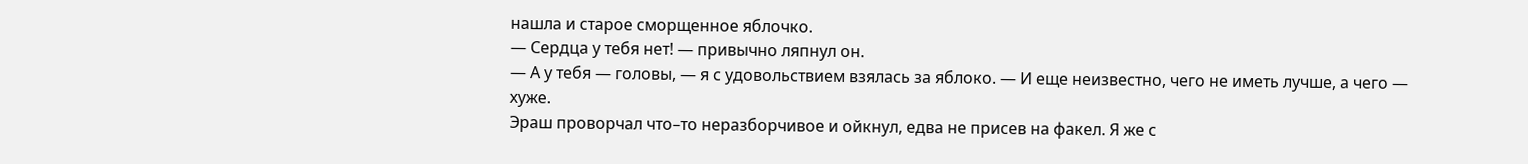нашла и старое сморщенное яблочко.
— Сердца у тебя нет! — привычно ляпнул он.
— А у тебя — головы, — я с удовольствием взялась за яблоко. — И еще неизвестно, чего не иметь лучше, а чего — хуже.
Эраш проворчал что–то неразборчивое и ойкнул, едва не присев на факел. Я же с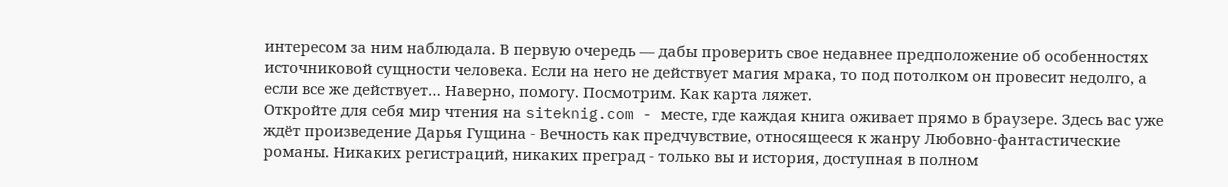интересом за ним наблюдала. В первую очередь — дабы проверить свое недавнее предположение об особенностях источниковой сущности человека. Если на него не действует магия мрака, то под потолком он провесит недолго, а если все же действует… Наверно, помогу. Посмотрим. Как карта ляжет.
Откройте для себя мир чтения на siteknig.com - месте, где каждая книга оживает прямо в браузере. Здесь вас уже ждёт произведение Дарья Гущина - Вечность как предчувствие, относящееся к жанру Любовно-фантастические романы. Никаких регистраций, никаких преград - только вы и история, доступная в полном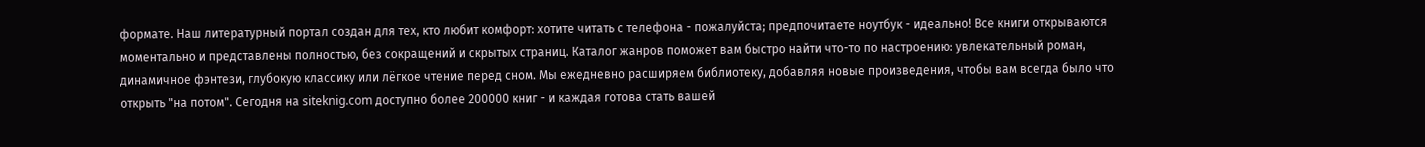формате. Наш литературный портал создан для тех, кто любит комфорт: хотите читать с телефона - пожалуйста; предпочитаете ноутбук - идеально! Все книги открываются моментально и представлены полностью, без сокращений и скрытых страниц. Каталог жанров поможет вам быстро найти что-то по настроению: увлекательный роман, динамичное фэнтези, глубокую классику или лёгкое чтение перед сном. Мы ежедневно расширяем библиотеку, добавляя новые произведения, чтобы вам всегда было что открыть "на потом". Сегодня на siteknig.com доступно более 200000 книг - и каждая готова стать вашей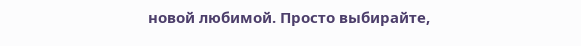новой любимой. Просто выбирайте,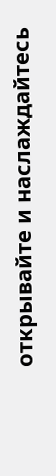открывайте и наслаждайтесь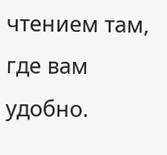чтением там, где вам удобно.